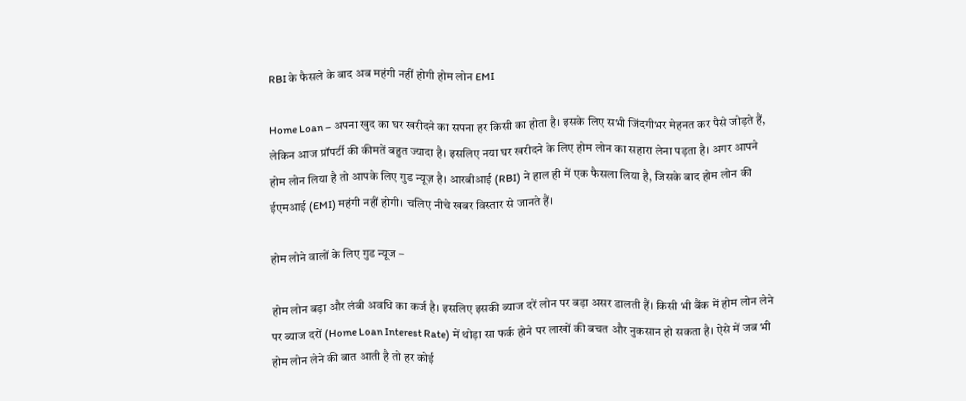RBI के फैसले के बाद अब महंगी नहीं होगी होम लोन EMI

Home Loan – अपना खुद का घर खरीदने का सपना हर किसी का होता है। इसके लिए सभी जिंदगीभर मेहनत कर पैसे जोड़ते हैं, लेकिन आज प्रॉपर्टी की कीमतें बहुत ज्यादा है। इसलिए नया घर खरीदने के लिए होम लोन का सहारा लेना पड़ता है। अगर आपने होम लोन लिया है तो आपके लिए गुड न्यूज़ है। आरबीआई (RBI) ने हाल ही में एक फैसला लिया है, जिसके बाद होम लोन की ईएमआई (EMI) महंगी नहीं होगी। चलिए नीचे खबर विस्तार से जानते हैं।

होम लोने वालों के लिए गुड न्यूज –

होम लोन बड़ा और लंबी अवधि का कर्ज है। इसलिए इसकी ब्याज दरें लोन पर बड़ा असर डालती हैं। किसी भी बैंक में होम लोन लेने पर ब्याज दरों (Home Loan Interest Rate) में थोड़ा सा फर्क होने पर लाखों की बचत और नुकसान हो सकता है। ऐसे में जब भी होम लोन लेने की बात आती है तो हर कोई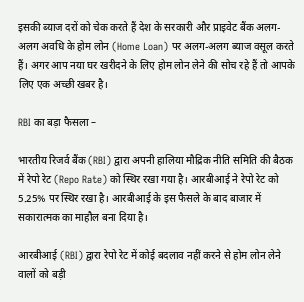इसकी ब्याज दरों को चेक करते हैं देश के सरकारी और प्राइवेट बैंक अलग-अलग अवधि के होम लोन (Home Loan) पर अलग-अलग ब्याज वसूल करते हैं। अगर आप नया घर खरीदने के लिए होम लोन लेने की सोच रहे हैं तो आपके लिए एक अच्छी खबर है।

RBI का बड़ा फैसला –

भारतीय रिजर्व बैंक (RBI) द्वारा अपनी हालिया मौद्रिक नीति समिति की बैठक में रेपो रेट (Repo Rate) को स्थिर रखा गया है। आरबीआई ने रेपो रेट को 5.25% पर स्थिर रखा है। आरबीआई के इस फैसले के बाद बाजार में सकारात्मक का माहौल बना दिया है।

आरबीआई (RBI) द्वारा रेपो रेट में कोई बदलाव नहीं करने से होम लोन लेने वालों को बड़ी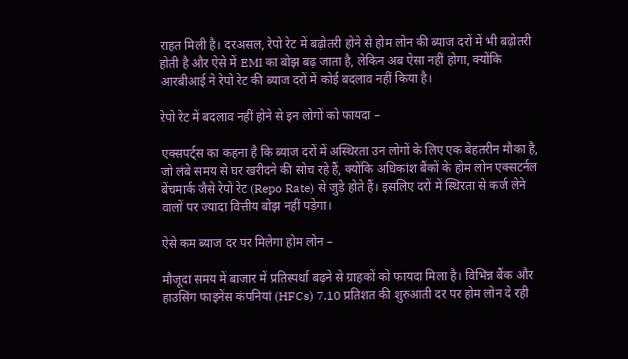राहत मिली है। दरअसल, रेपो रेट में बढ़ोतरी होने से होम लोन की ब्याज दरों में भी बढ़ोतरी होती है और ऐसे में EMI का बोझ बढ़ जाता है, लेकिन अब ऐसा नहीं होगा, क्योंकि आरबीआई ने रेपो रेट की ब्याज दरों में कोई बदलाव नहीं किया है।

रेपो रेट में बदलाव नहीं होने से इन लोगों को फायदा –

एक्सपर्ट्स का कहना है कि ब्याज दरों में अस्थिरता उन लोगों के लिए एक बेहतरीन मौका है, जो लंबे समय से घर खरीदने की सोच रहे हैं, क्योंकि अधिकांश बैंकों के होम लोन एक्सटर्नल बेंचमार्क जैसे रेपो रेट (Repo Rate) से जुड़े होते हैं। इसलिए दरों में स्थिरता से कर्ज लेने वालों पर ज्यादा वित्तीय बोझ नहीं पड़ेगा।

ऐसे कम ब्याज दर पर मिलेगा होम लोन –

मौजूदा समय में बाजार में प्रतिस्पर्धा बढ़ने से ग्राहकों को फायदा मिला है। विभिन्न बैंक और हाउसिंग फाइनेंस कंपनियां (HFCs) 7.10 प्रतिशत की शुरुआती दर पर होम लोन दे रही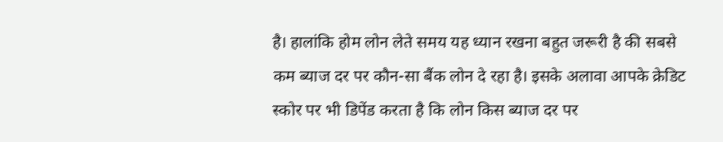है। हालांकि होम लोन लेते समय यह ध्यान रखना बहुत जरूरी है की सबसे कम ब्याज दर पर कौन-सा बैंक लोन दे रहा है। इसके अलावा आपके क्रेडिट स्कोर पर भी डिपेंड करता है कि लोन किस ब्याज दर पर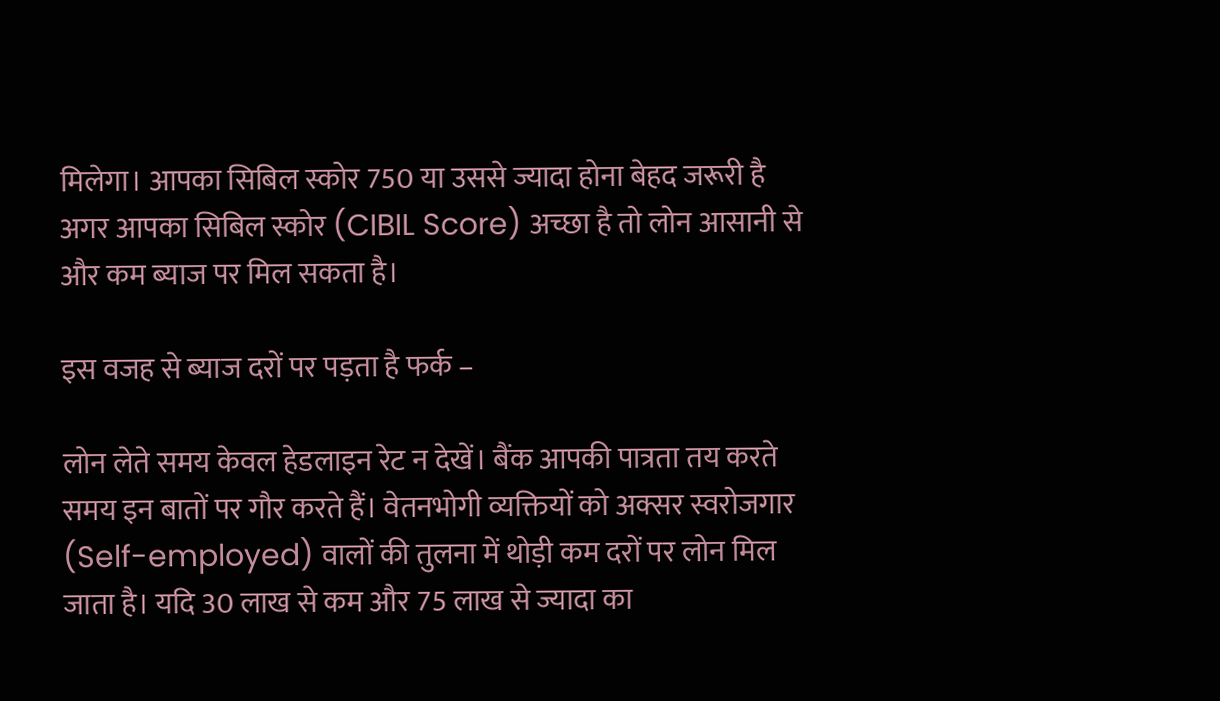मिलेगा। आपका सिबिल स्कोर 750 या उससे ज्यादा होना बेहद जरूरी है अगर आपका सिबिल स्कोर (CIBIL Score) अच्छा है तो लोन आसानी से और कम ब्याज पर मिल सकता है।

इस वजह से ब्याज दरों पर पड़ता है फर्क –

लोन लेते समय केवल हेडलाइन रेट न देखें। बैंक आपकी पात्रता तय करते समय इन बातों पर गौर करते हैं। वेतनभोगी व्यक्तियों को अक्सर स्वरोजगार (Self-employed) वालों की तुलना में थोड़ी कम दरों पर लोन मिल जाता है। यदि 30 लाख से कम और 75 लाख से ज्यादा का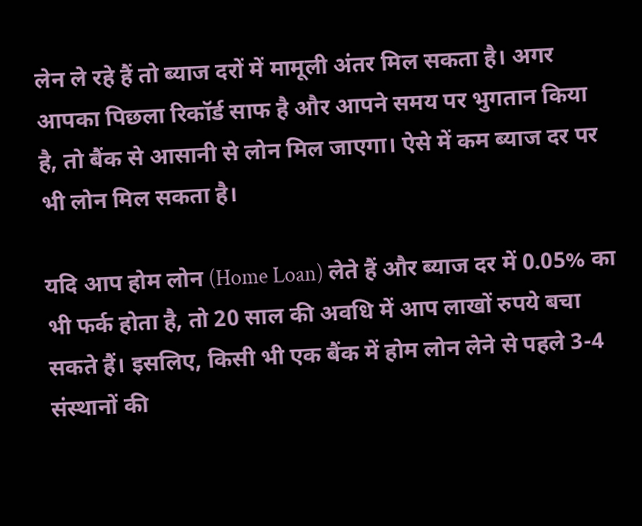लेन ले रहे हैं तो ब्याज दरों में मामूली अंतर मिल सकता है। अगर आपका पिछला रिकॉर्ड साफ है और आपने समय पर भुगतान किया है, तो बैंक से आसानी से लोन मिल जाएगा। ऐसे में कम ब्याज दर पर भी लोन मिल सकता है।

यदि आप होम लोन (Home Loan) लेते हैं और ब्याज दर में 0.05% का भी फर्क होता है, तो 20 साल की अवधि में आप लाखों रुपये बचा सकते हैं। इसलिए, किसी भी एक बैंक में होम लोन लेने से पहले 3-4 संस्थानों की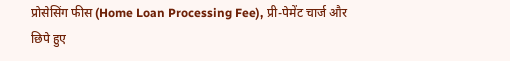प्रोसेसिंग फीस (Home Loan Processing Fee), प्री-पेमेंट चार्ज और छिपे हुए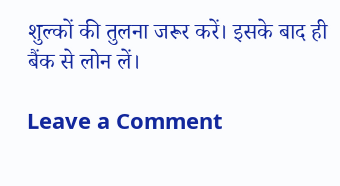शुल्कों की तुलना जरूर करें। इसके बाद ही बैंक से लोन लें।

Leave a Comment